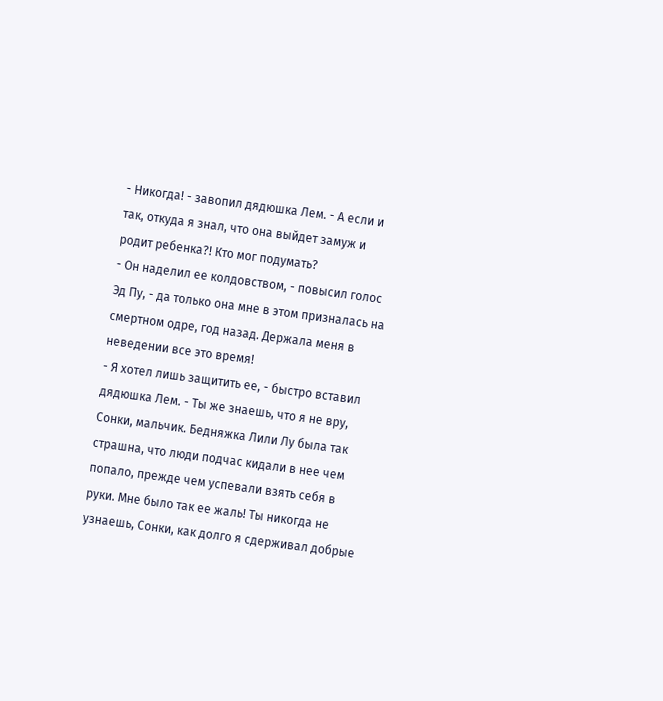- Никогда! - завопил дядюшка Лем. - А если и так, откуда я знал, что она выйдет замуж и родит ребенка?! Кто мог подумать?
- Он наделил ее колдовством, - повысил голос Эд Пу, - да только она мне в этом призналась на смертном одре, год назад. Держала меня в неведении все это время!
- Я хотел лишь защитить ее, - быстро вставил дядюшка Лем. - Ты же знаешь, что я не вру, Сонки, мальчик. Бедняжка Лили Лу была так страшна, что люди подчас кидали в нее чем попало, прежде чем успевали взять себя в руки. Мне было так ее жаль! Ты никогда не узнаешь, Сонки, как долго я сдерживал добрые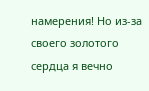намерения! Но из-за своего золотого сердца я вечно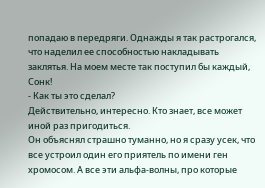попадаю в передряги. Однажды я так растрогался, что наделил ее способностью накладывать заклятья. На моем месте так поступил бы каждый, Сонк!
- Как ты это сделал?
Действительно, интересно. Кто знает, все может иной раз пригодиться.
Он объяснял страшно туманно, но я сразу усек, что все устроил один его приятель по имени ген хромосом. А все эти альфа-волны, про которые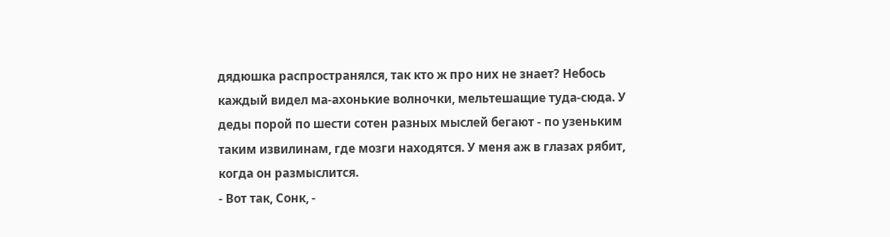дядюшка распространялся, так кто ж про них не знает? Небось каждый видел ма-ахонькие волночки, мельтешащие туда-сюда. У деды порой по шести сотен разных мыслей бегают - по узеньким таким извилинам, где мозги находятся. У меня аж в глазах рябит, когда он размыслится.
- Вот так, Сонк, -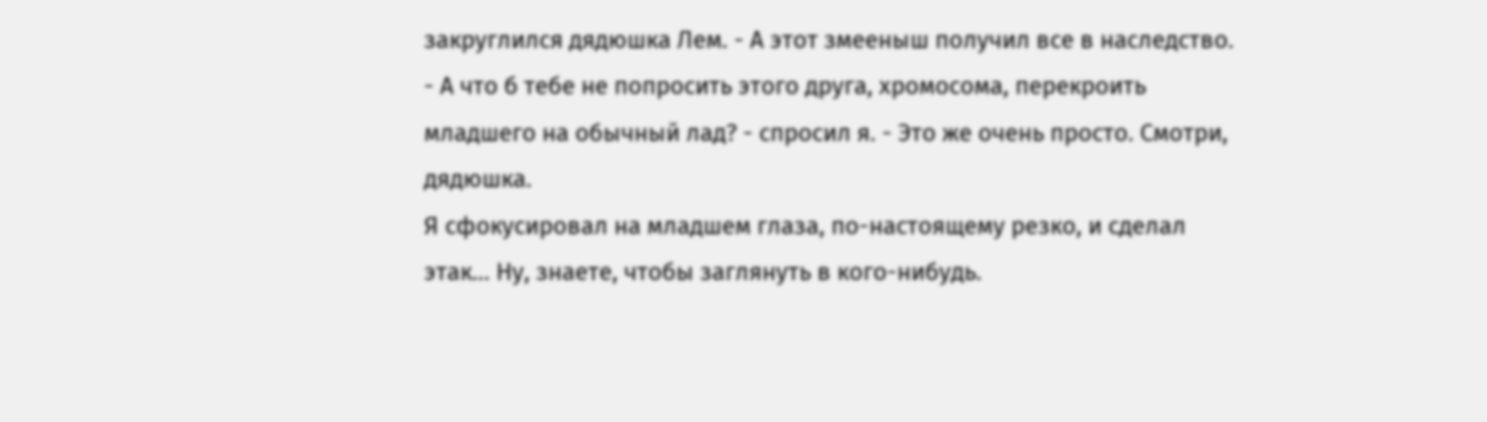закруглился дядюшка Лем. - А этот змееныш получил все в наследство.
- А что б тебе не попросить этого друга, хромосома, перекроить младшего на обычный лад? - спросил я. - Это же очень просто. Смотри, дядюшка.
Я сфокусировал на младшем глаза, по-настоящему резко, и сделал этак... Ну, знаете, чтобы заглянуть в кого-нибудь.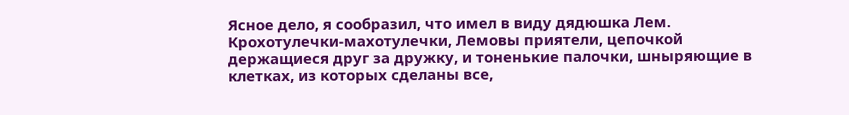Ясное дело, я сообразил, что имел в виду дядюшка Лем. Крохотулечки-махотулечки, Лемовы приятели, цепочкой держащиеся друг за дружку, и тоненькие палочки, шныряющие в клетках, из которых сделаны все,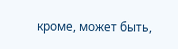кроме, может быть,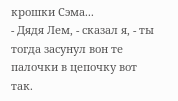крошки Сэма...
- Дядя Лем, - сказал я, - ты тогда засунул вон те палочки в цепочку вот так.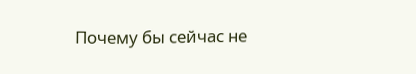Почему бы сейчас не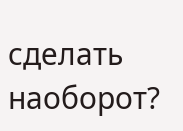сделать наоборот?